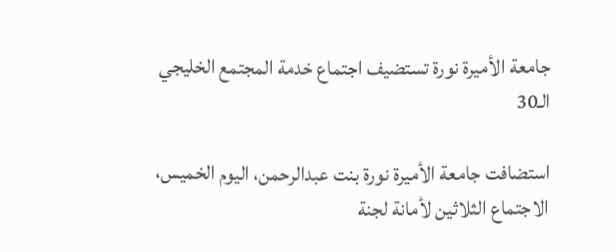جامعة الأميرة نورة تستضيف اجتماع خدمة المجتمع الخليجي الـ30

استضافت جامعة الأميرة نورة بنت عبدالرحمن، اليوم الخميس، الاجتماع الثلاثين لأمانة لجنة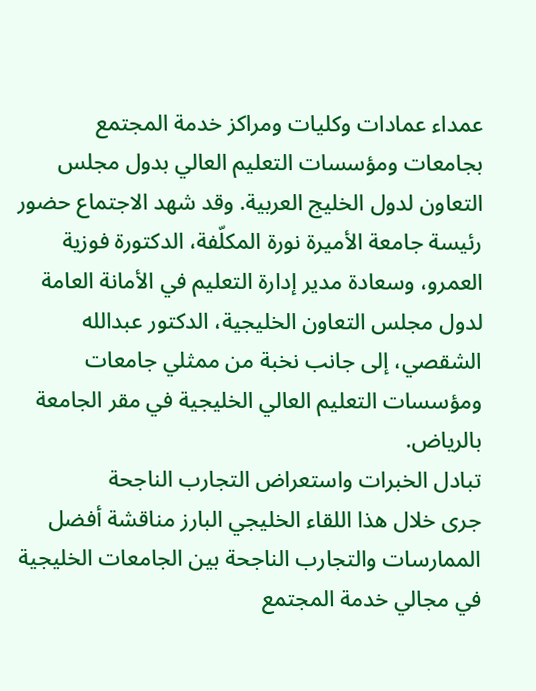عمداء عمادات وكليات ومراكز خدمة المجتمع بجامعات ومؤسسات التعليم العالي بدول مجلس التعاون لدول الخليج العربية. وقد شهد الاجتماع حضور رئيسة جامعة الأميرة نورة المكلّفة، الدكتورة فوزية العمرو، وسعادة مدير إدارة التعليم في الأمانة العامة لدول مجلس التعاون الخليجية، الدكتور عبدالله الشقصي، إلى جانب نخبة من ممثلي جامعات ومؤسسات التعليم العالي الخليجية في مقر الجامعة بالرياض.
تبادل الخبرات واستعراض التجارب الناجحة
جرى خلال هذا اللقاء الخليجي البارز مناقشة أفضل الممارسات والتجارب الناجحة بين الجامعات الخليجية في مجالي خدمة المجتمع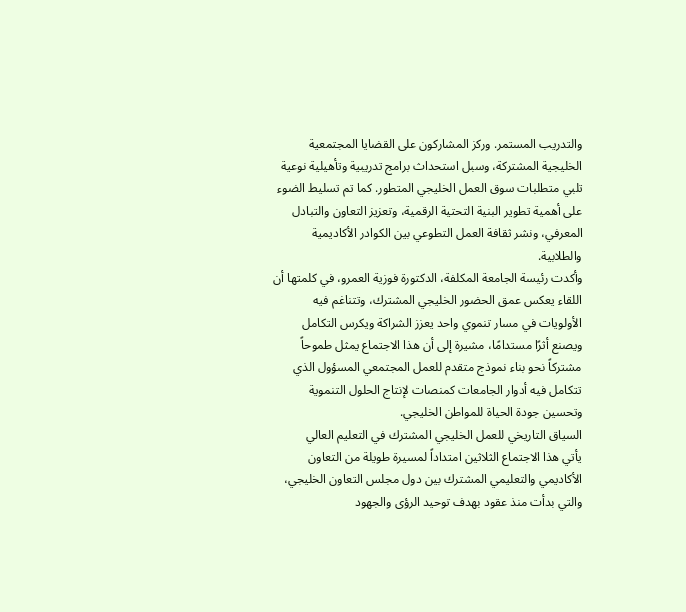والتدريب المستمر. وركز المشاركون على القضايا المجتمعية الخليجية المشتركة، وسبل استحداث برامج تدريبية وتأهيلية نوعية تلبي متطلبات سوق العمل الخليجي المتطور. كما تم تسليط الضوء على أهمية تطوير البنية التحتية الرقمية، وتعزيز التعاون والتبادل المعرفي، ونشر ثقافة العمل التطوعي بين الكوادر الأكاديمية والطلابية.
وأكدت رئيسة الجامعة المكلفة، الدكتورة فوزية العمرو، في كلمتها أن اللقاء يعكس عمق الحضور الخليجي المشترك، وتتناغم فيه الأولويات في مسار تنموي واحد يعزز الشراكة ويكرس التكامل ويصنع أثرًا مستدامًا، مشيرة إلى أن هذا الاجتماع يمثل طموحاً مشتركاً نحو بناء نموذج متقدم للعمل المجتمعي المسؤول الذي تتكامل فيه أدوار الجامعات كمنصات لإنتاج الحلول التنموية وتحسين جودة الحياة للمواطن الخليجي.
السياق التاريخي للعمل الخليجي المشترك في التعليم العالي
يأتي هذا الاجتماع الثلاثين امتداداً لمسيرة طويلة من التعاون الأكاديمي والتعليمي المشترك بين دول مجلس التعاون الخليجي، والتي بدأت منذ عقود بهدف توحيد الرؤى والجهود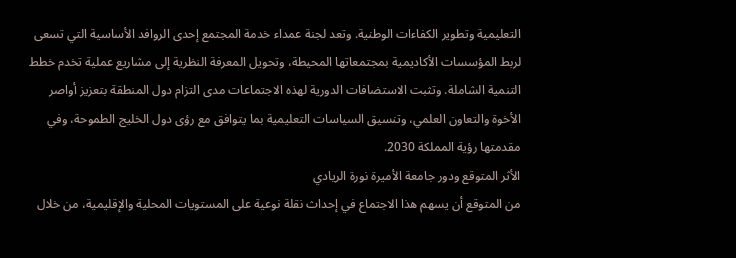التعليمية وتطوير الكفاءات الوطنية. وتعد لجنة عمداء خدمة المجتمع إحدى الروافد الأساسية التي تسعى لربط المؤسسات الأكاديمية بمجتمعاتها المحيطة، وتحويل المعرفة النظرية إلى مشاريع عملية تخدم خطط التنمية الشاملة. وتثبت الاستضافات الدورية لهذه الاجتماعات مدى التزام دول المنطقة بتعزيز أواصر الأخوة والتعاون العلمي، وتنسيق السياسات التعليمية بما يتوافق مع رؤى دول الخليج الطموحة، وفي مقدمتها رؤية المملكة 2030.
الأثر المتوقع ودور جامعة الأميرة نورة الريادي
من المتوقع أن يسهم هذا الاجتماع في إحداث نقلة نوعية على المستويات المحلية والإقليمية، من خلال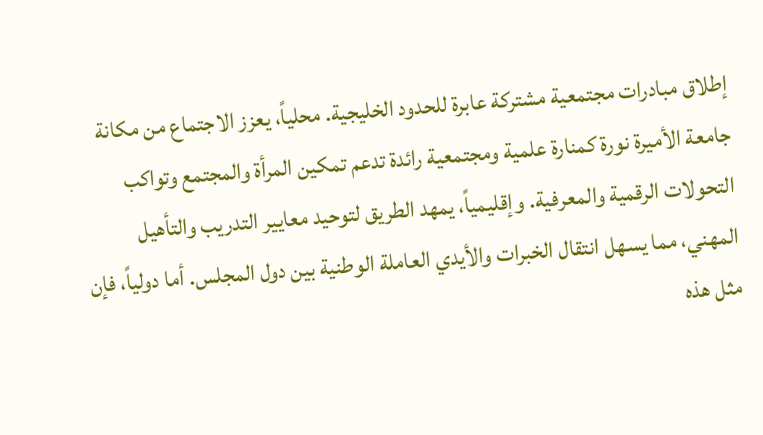إطلاق مبادرات مجتمعية مشتركة عابرة للحدود الخليجية. محلياً، يعزز الاجتماع من مكانة جامعة الأميرة نورة كمنارة علمية ومجتمعية رائدة تدعم تمكين المرأة والمجتمع وتواكب التحولات الرقمية والمعرفية. وإقليمياً، يمهد الطريق لتوحيد معايير التدريب والتأهيل المهني، مما يسهل انتقال الخبرات والأيدي العاملة الوطنية بين دول المجلس. أما دولياً، فإن مثل هذه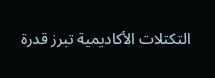التكتلات الأكاديمية تبرز قدرة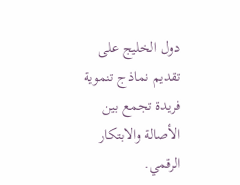دول الخليج على تقديم نماذج تنموية فريدة تجمع بين الأصالة والابتكار الرقمي.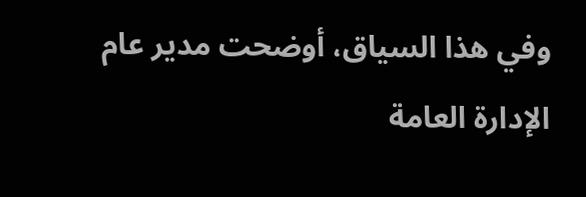وفي هذا السياق، أوضحت مدير عام الإدارة العامة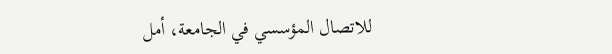للاتصال المؤسسي في الجامعة، أمل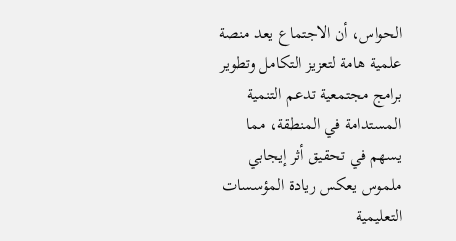الحواس، أن الاجتماع يعد منصة علمية هامة لتعزيز التكامل وتطوير برامج مجتمعية تدعم التنمية المستدامة في المنطقة، مما يسهم في تحقيق أثر إيجابي ملموس يعكس ريادة المؤسسات التعليمية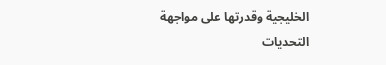الخليجية وقدرتها على مواجهة التحديات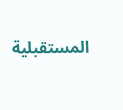المستقبلية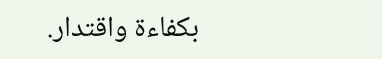بكفاءة واقتدار.